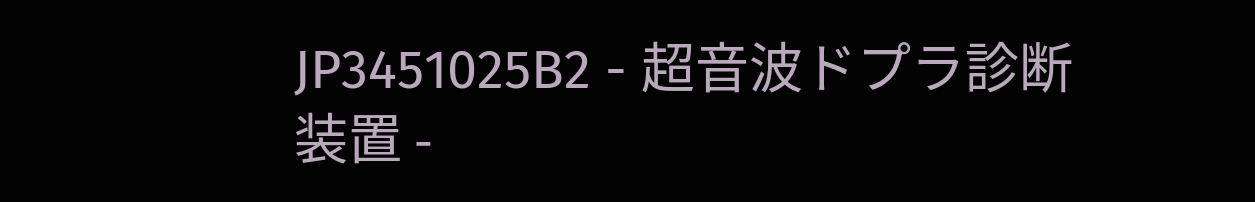JP3451025B2 - 超音波ドプラ診断装置 -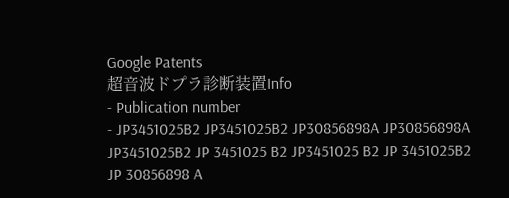Google Patents
超音波ドプラ診断装置Info
- Publication number
- JP3451025B2 JP3451025B2 JP30856898A JP30856898A JP3451025B2 JP 3451025 B2 JP3451025 B2 JP 3451025B2 JP 30856898 A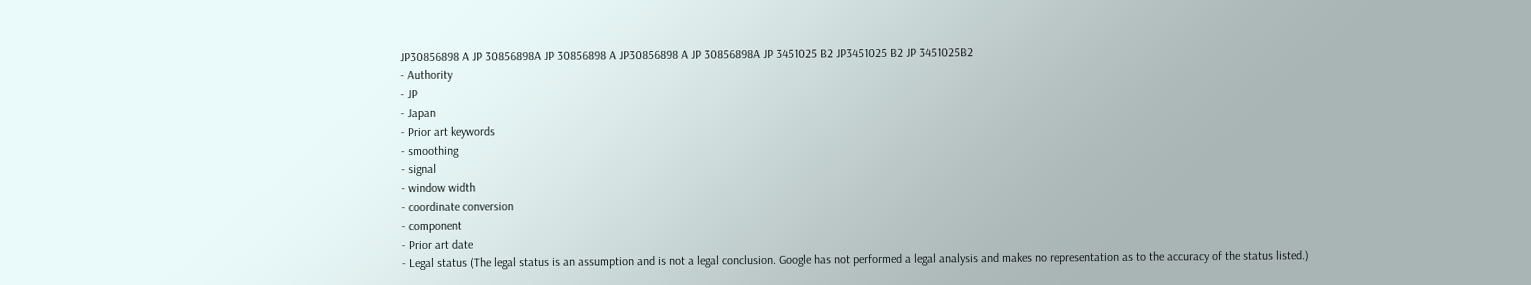JP30856898 A JP 30856898A JP 30856898 A JP30856898 A JP 30856898A JP 3451025 B2 JP3451025 B2 JP 3451025B2
- Authority
- JP
- Japan
- Prior art keywords
- smoothing
- signal
- window width
- coordinate conversion
- component
- Prior art date
- Legal status (The legal status is an assumption and is not a legal conclusion. Google has not performed a legal analysis and makes no representation as to the accuracy of the status listed.)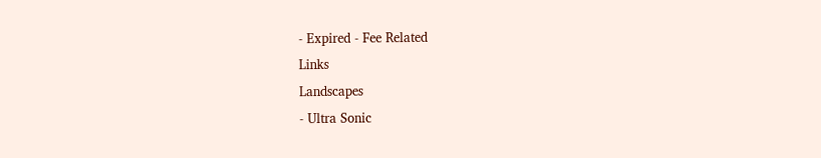- Expired - Fee Related
Links
Landscapes
- Ultra Sonic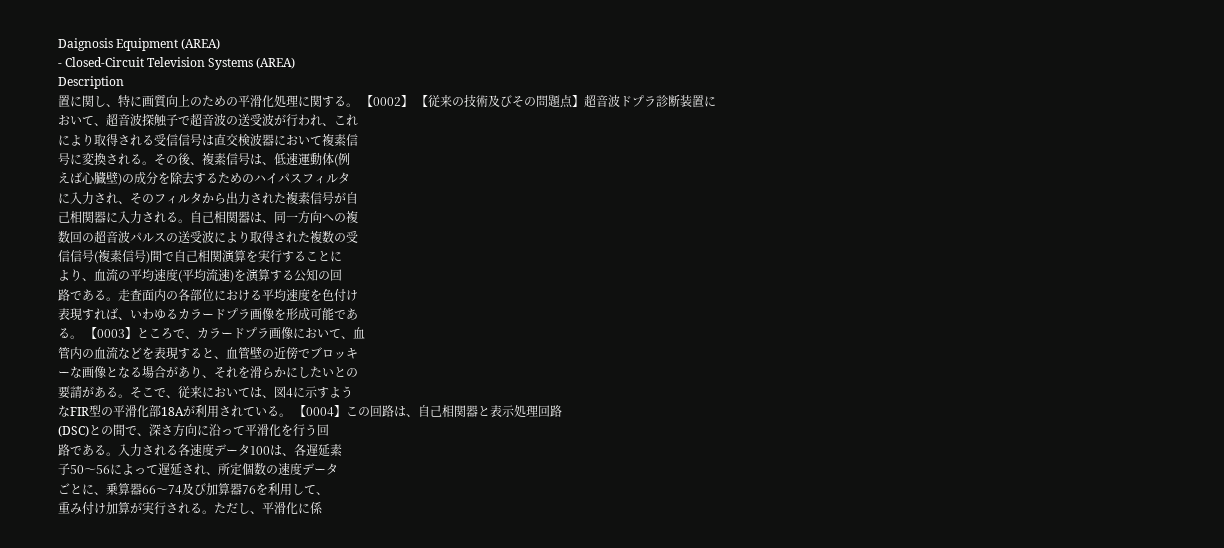Daignosis Equipment (AREA)
- Closed-Circuit Television Systems (AREA)
Description
置に関し、特に画質向上のための平滑化処理に関する。 【0002】 【従来の技術及びその問題点】超音波ドプラ診断装置に
おいて、超音波探触子で超音波の送受波が行われ、これ
により取得される受信信号は直交検波器において複素信
号に変換される。その後、複素信号は、低速運動体(例
えば心臓壁)の成分を除去するためのハイパスフィルタ
に入力され、そのフィルタから出力された複素信号が自
己相関器に入力される。自己相関器は、同一方向への複
数回の超音波パルスの送受波により取得された複数の受
信信号(複素信号)間で自己相関演算を実行することに
より、血流の平均速度(平均流速)を演算する公知の回
路である。走査面内の各部位における平均速度を色付け
表現すれば、いわゆるカラードプラ画像を形成可能であ
る。 【0003】ところで、カラードプラ画像において、血
管内の血流などを表現すると、血管壁の近傍でブロッキ
ーな画像となる場合があり、それを滑らかにしたいとの
要請がある。そこで、従来においては、図4に示すよう
なFIR型の平滑化部18Aが利用されている。 【0004】この回路は、自己相関器と表示処理回路
(DSC)との間で、深さ方向に沿って平滑化を行う回
路である。入力される各速度データ100は、各遅延素
子50〜56によって遅延され、所定個数の速度データ
ごとに、乗算器66〜74及び加算器76を利用して、
重み付け加算が実行される。ただし、平滑化に係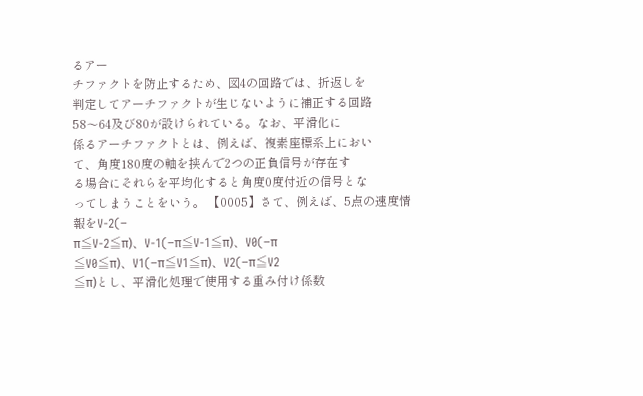るアー
チファクトを防止するため、図4の回路では、折返しを
判定してアーチファクトが生じないように補正する回路
58〜64及び80が設けられている。なお、平滑化に
係るアーチファクトとは、例えば、複素座標系上におい
て、角度180度の軸を挟んで2つの正負信号が存在す
る場合にそれらを平均化すると角度0度付近の信号とな
ってしまうことをいう。 【0005】さて、例えば、5点の速度情報をV-2(−
π≦V-2≦π)、V-1(−π≦V-1≦π)、V0(−π
≦V0≦π)、V1(−π≦V1≦π)、V2(−π≦V2
≦π)とし、平滑化処理で使用する重み付け係数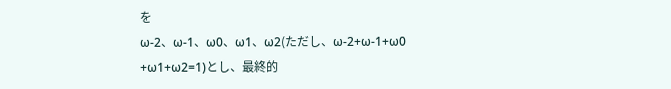を
ω-2、ω-1、ω0、ω1、ω2(ただし、ω-2+ω-1+ω0
+ω1+ω2=1)とし、最終的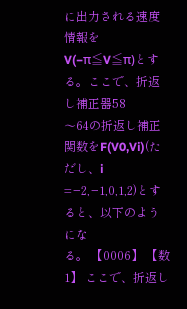に出力される速度情報を
V(−π≦V≦π)とする。ここで、折返し補正器58
〜64の折返し補正関数をF(V0,Vi)(ただし、i
=−2,−1,0,1,2)とすると、以下のようにな
る。 【0006】 【数1】 ここで、折返し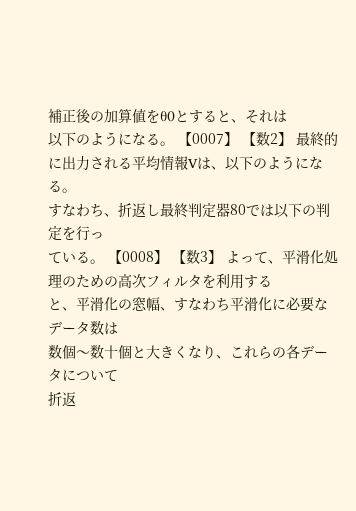補正後の加算値をθ0とすると、それは
以下のようになる。 【0007】 【数2】 最終的に出力される平均情報Vは、以下のようになる。
すなわち、折返し最終判定器80では以下の判定を行っ
ている。 【0008】 【数3】 よって、平滑化処理のための高次フィルタを利用する
と、平滑化の窓幅、すなわち平滑化に必要なデータ数は
数個〜数十個と大きくなり、これらの各データについて
折返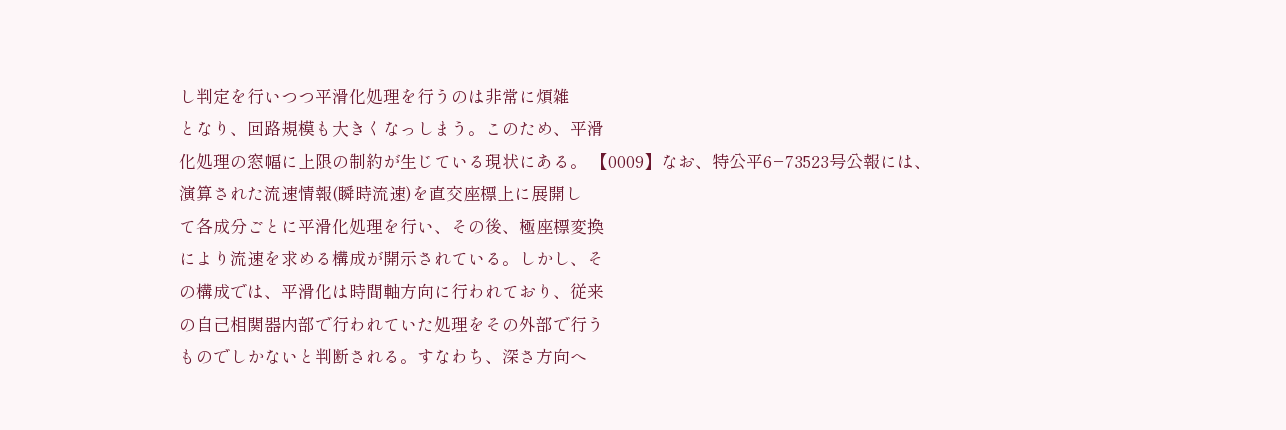し判定を行いつつ平滑化処理を行うのは非常に煩雑
となり、回路規模も大きくなっしまう。このため、平滑
化処理の窓幅に上限の制約が生じている現状にある。 【0009】なお、特公平6−73523号公報には、
演算された流速情報(瞬時流速)を直交座標上に展開し
て各成分ごとに平滑化処理を行い、その後、極座標変換
により流速を求める構成が開示されている。しかし、そ
の構成では、平滑化は時間軸方向に行われており、従来
の自己相関器内部で行われていた処理をその外部で行う
ものでしかないと判断される。すなわち、深さ方向へ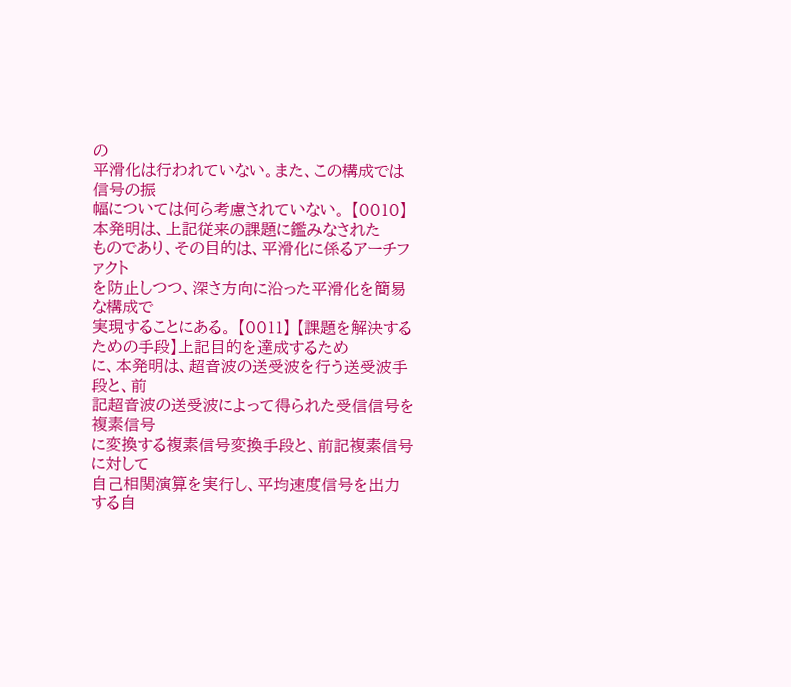の
平滑化は行われていない。また、この構成では信号の振
幅については何ら考慮されていない。 【0010】本発明は、上記従来の課題に鑑みなされた
ものであり、その目的は、平滑化に係るアーチファクト
を防止しつつ、深さ方向に沿った平滑化を簡易な構成で
実現することにある。 【0011】 【課題を解決するための手段】上記目的を達成するため
に、本発明は、超音波の送受波を行う送受波手段と、前
記超音波の送受波によって得られた受信信号を複素信号
に変換する複素信号変換手段と、前記複素信号に対して
自己相関演算を実行し、平均速度信号を出力する自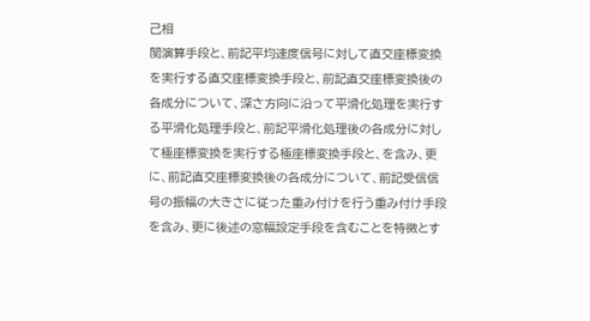己相
関演算手段と、前記平均速度信号に対して直交座標変換
を実行する直交座標変換手段と、前記直交座標変換後の
各成分について、深さ方向に沿って平滑化処理を実行す
る平滑化処理手段と、前記平滑化処理後の各成分に対し
て極座標変換を実行する極座標変換手段と、を含み、更
に、前記直交座標変換後の各成分について、前記受信信
号の振幅の大きさに従った重み付けを行う重み付け手段
を含み、更に後述の窓幅設定手段を含むことを特徴とす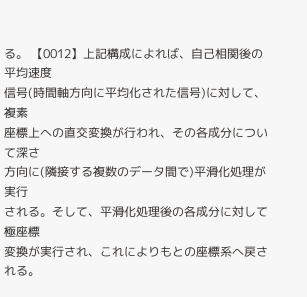る。 【0012】上記構成によれば、自己相関後の平均速度
信号(時間軸方向に平均化された信号)に対して、複素
座標上への直交変換が行われ、その各成分について深さ
方向に(隣接する複数のデータ間で)平滑化処理が実行
される。そして、平滑化処理後の各成分に対して極座標
変換が実行され、これによりもとの座標系へ戻される。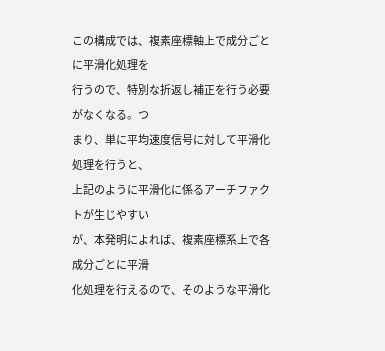この構成では、複素座標軸上で成分ごとに平滑化処理を
行うので、特別な折返し補正を行う必要がなくなる。つ
まり、単に平均速度信号に対して平滑化処理を行うと、
上記のように平滑化に係るアーチファクトが生じやすい
が、本発明によれば、複素座標系上で各成分ごとに平滑
化処理を行えるので、そのような平滑化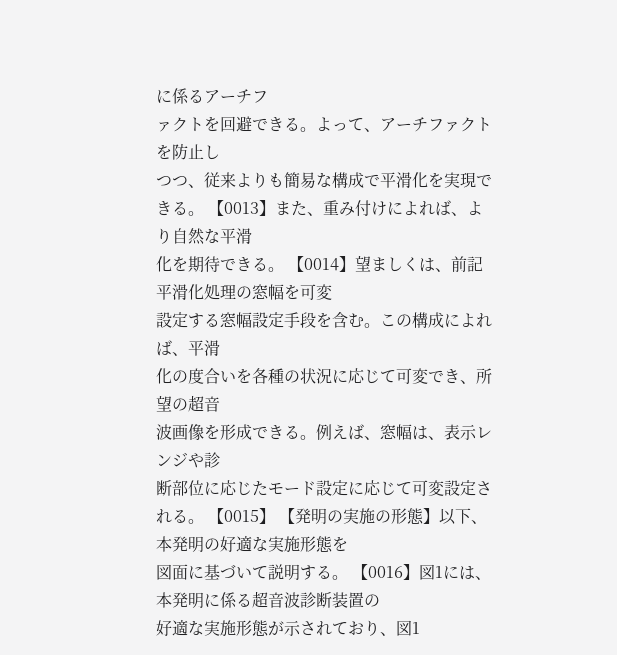に係るアーチフ
ァクトを回避できる。よって、アーチファクトを防止し
つつ、従来よりも簡易な構成で平滑化を実現できる。 【0013】また、重み付けによれば、より自然な平滑
化を期待できる。 【0014】望ましくは、前記平滑化処理の窓幅を可変
設定する窓幅設定手段を含む。この構成によれば、平滑
化の度合いを各種の状況に応じて可変でき、所望の超音
波画像を形成できる。例えば、窓幅は、表示レンジや診
断部位に応じたモード設定に応じて可変設定される。 【0015】 【発明の実施の形態】以下、本発明の好適な実施形態を
図面に基づいて説明する。 【0016】図1には、本発明に係る超音波診断装置の
好適な実施形態が示されており、図1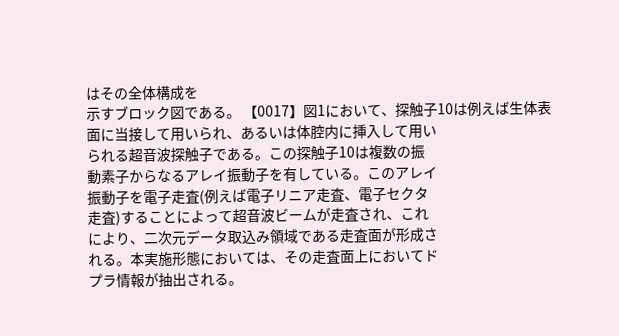はその全体構成を
示すブロック図である。 【0017】図1において、探触子10は例えば生体表
面に当接して用いられ、あるいは体腔内に挿入して用い
られる超音波探触子である。この探触子10は複数の振
動素子からなるアレイ振動子を有している。このアレイ
振動子を電子走査(例えば電子リニア走査、電子セクタ
走査)することによって超音波ビームが走査され、これ
により、二次元データ取込み領域である走査面が形成さ
れる。本実施形態においては、その走査面上においてド
プラ情報が抽出される。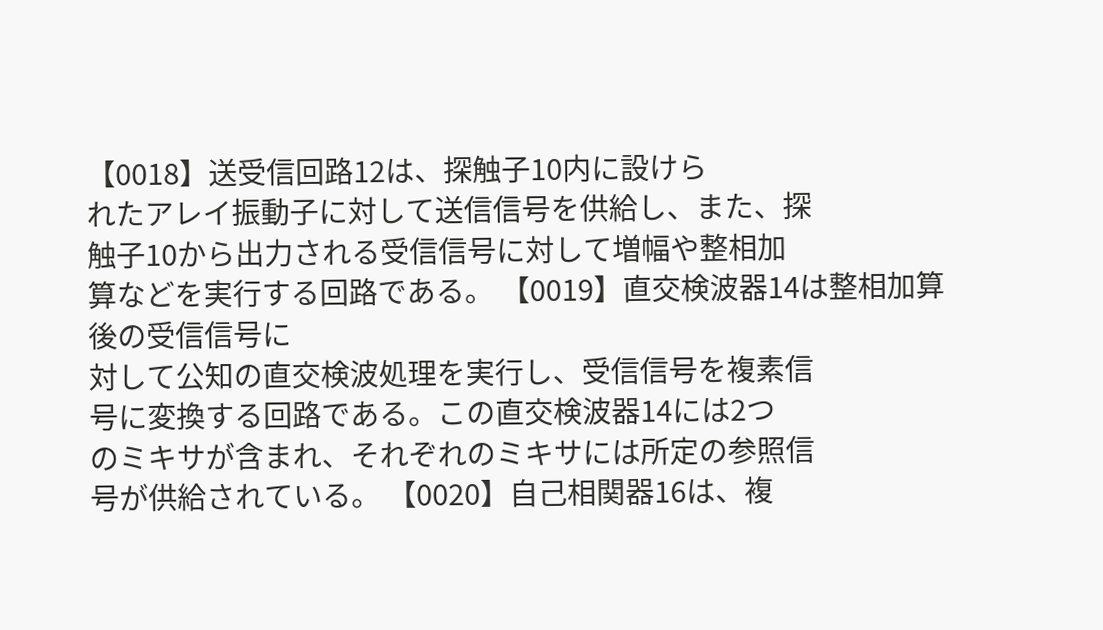【0018】送受信回路12は、探触子10内に設けら
れたアレイ振動子に対して送信信号を供給し、また、探
触子10から出力される受信信号に対して増幅や整相加
算などを実行する回路である。 【0019】直交検波器14は整相加算後の受信信号に
対して公知の直交検波処理を実行し、受信信号を複素信
号に変換する回路である。この直交検波器14には2つ
のミキサが含まれ、それぞれのミキサには所定の参照信
号が供給されている。 【0020】自己相関器16は、複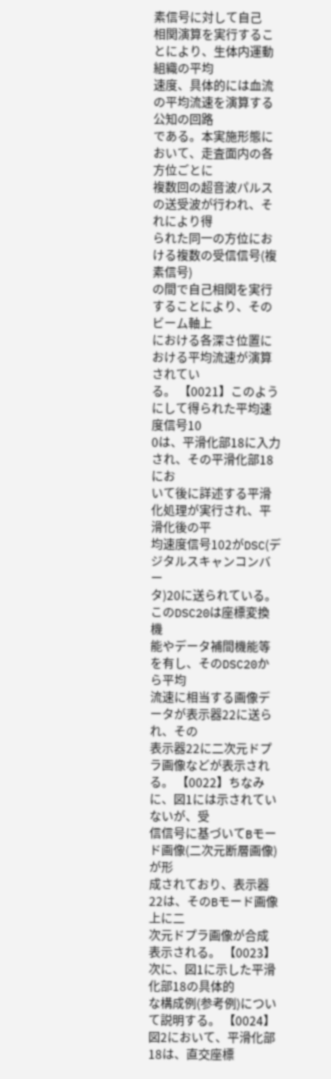素信号に対して自己
相関演算を実行することにより、生体内運動組織の平均
速度、具体的には血流の平均流速を演算する公知の回路
である。本実施形態において、走査面内の各方位ごとに
複数回の超音波パルスの送受波が行われ、それにより得
られた同一の方位における複数の受信信号(複素信号)
の間で自己相関を実行することにより、そのビーム軸上
における各深さ位置における平均流速が演算されてい
る。 【0021】このようにして得られた平均速度信号10
0は、平滑化部18に入力され、その平滑化部18にお
いて後に詳述する平滑化処理が実行され、平滑化後の平
均速度信号102がDSC(デジタルスキャンコンバー
タ)20に送られている。このDSC20は座標変換機
能やデータ補間機能等を有し、そのDSC20から平均
流速に相当する画像データが表示器22に送られ、その
表示器22に二次元ドプラ画像などが表示される。 【0022】ちなみに、図1には示されていないが、受
信信号に基づいてBモード画像(二次元断層画像)が形
成されており、表示器22は、そのBモード画像上に二
次元ドプラ画像が合成表示される。 【0023】次に、図1に示した平滑化部18の具体的
な構成例(参考例)について説明する。 【0024】図2において、平滑化部18は、直交座標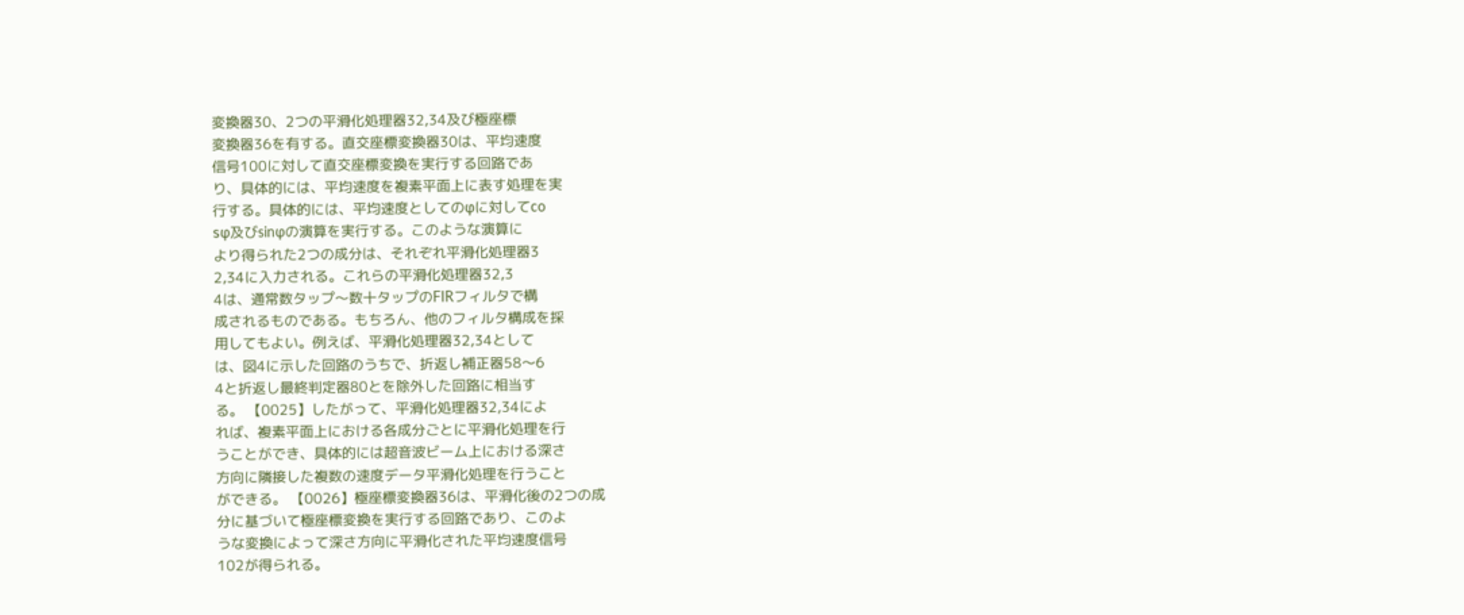変換器30、2つの平滑化処理器32,34及び極座標
変換器36を有する。直交座標変換器30は、平均速度
信号100に対して直交座標変換を実行する回路であ
り、具体的には、平均速度を複素平面上に表す処理を実
行する。具体的には、平均速度としてのφに対してco
sφ及びsinφの演算を実行する。このような演算に
より得られた2つの成分は、それぞれ平滑化処理器3
2,34に入力される。これらの平滑化処理器32,3
4は、通常数タップ〜数十タップのFIRフィルタで構
成されるものである。もちろん、他のフィルタ構成を採
用してもよい。例えば、平滑化処理器32,34として
は、図4に示した回路のうちで、折返し補正器58〜6
4と折返し最終判定器80とを除外した回路に相当す
る。 【0025】したがって、平滑化処理器32,34によ
れば、複素平面上における各成分ごとに平滑化処理を行
うことができ、具体的には超音波ビーム上における深さ
方向に隣接した複数の速度データ平滑化処理を行うこと
ができる。 【0026】極座標変換器36は、平滑化後の2つの成
分に基づいて極座標変換を実行する回路であり、このよ
うな変換によって深さ方向に平滑化された平均速度信号
102が得られる。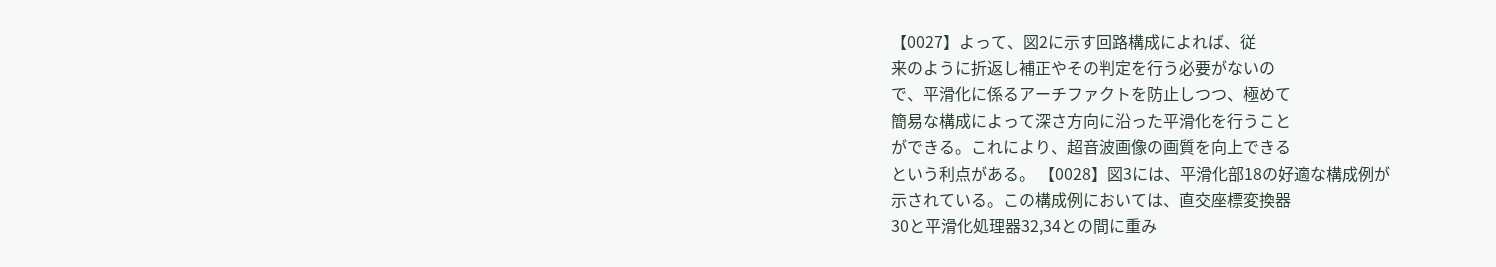【0027】よって、図2に示す回路構成によれば、従
来のように折返し補正やその判定を行う必要がないの
で、平滑化に係るアーチファクトを防止しつつ、極めて
簡易な構成によって深さ方向に沿った平滑化を行うこと
ができる。これにより、超音波画像の画質を向上できる
という利点がある。 【0028】図3には、平滑化部18の好適な構成例が
示されている。この構成例においては、直交座標変換器
30と平滑化処理器32,34との間に重み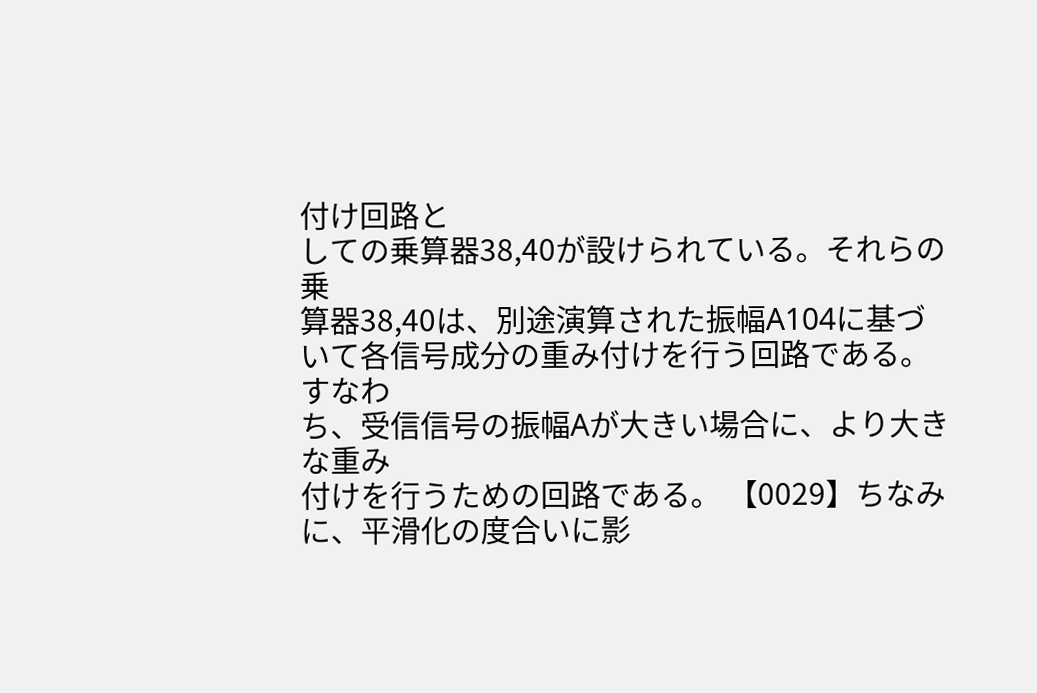付け回路と
しての乗算器38,40が設けられている。それらの乗
算器38,40は、別途演算された振幅A104に基づ
いて各信号成分の重み付けを行う回路である。すなわ
ち、受信信号の振幅Aが大きい場合に、より大きな重み
付けを行うための回路である。 【0029】ちなみに、平滑化の度合いに影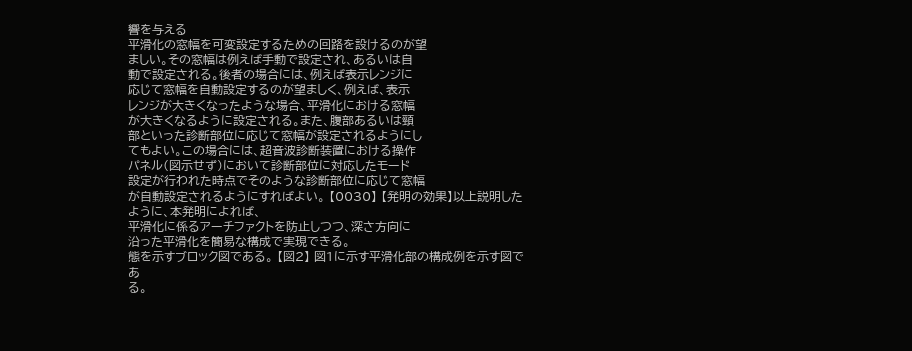響を与える
平滑化の窓幅を可変設定するための回路を設けるのが望
ましい。その窓幅は例えば手動で設定され、あるいは自
動で設定される。後者の場合には、例えば表示レンジに
応じて窓幅を自動設定するのが望ましく、例えば、表示
レンジが大きくなったような場合、平滑化における窓幅
が大きくなるように設定される。また、腹部あるいは頸
部といった診断部位に応じて窓幅が設定されるようにし
てもよい。この場合には、超音波診断装置における操作
パネル(図示せず)において診断部位に対応したモード
設定が行われた時点でそのような診断部位に応じて窓幅
が自動設定されるようにすればよい。 【0030】 【発明の効果】以上説明したように、本発明によれば、
平滑化に係るアーチファクトを防止しつつ、深さ方向に
沿った平滑化を簡易な構成で実現できる。
態を示すブロック図である。 【図2】 図1に示す平滑化部の構成例を示す図であ
る。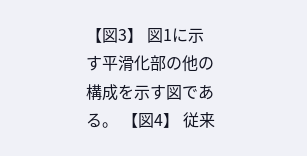【図3】 図1に示す平滑化部の他の構成を示す図であ
る。 【図4】 従来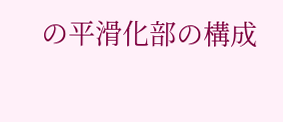の平滑化部の構成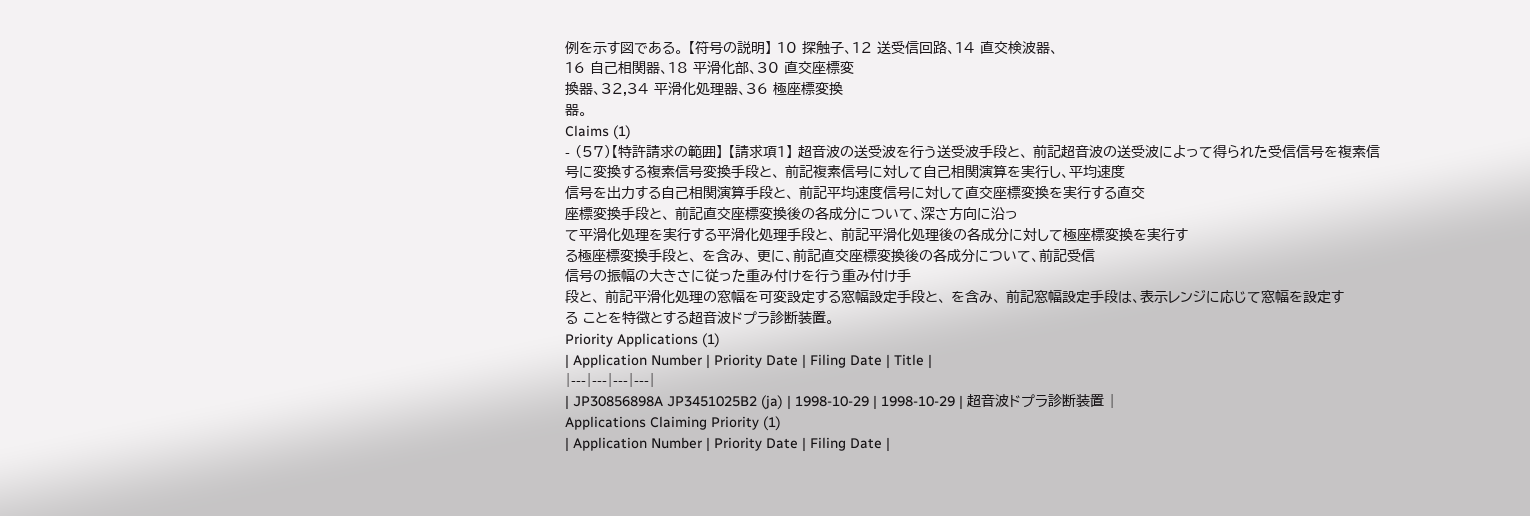例を示す図である。 【符号の説明】 10 探触子、12 送受信回路、14 直交検波器、
16 自己相関器、18 平滑化部、30 直交座標変
換器、32,34 平滑化処理器、36 極座標変換
器。
Claims (1)
- (57)【特許請求の範囲】 【請求項1】 超音波の送受波を行う送受波手段と、 前記超音波の送受波によって得られた受信信号を複素信
号に変換する複素信号変換手段と、 前記複素信号に対して自己相関演算を実行し、平均速度
信号を出力する自己相関演算手段と、 前記平均速度信号に対して直交座標変換を実行する直交
座標変換手段と、 前記直交座標変換後の各成分について、深さ方向に沿っ
て平滑化処理を実行する平滑化処理手段と、 前記平滑化処理後の各成分に対して極座標変換を実行す
る極座標変換手段と、 を含み、 更に、前記直交座標変換後の各成分について、前記受信
信号の振幅の大きさに従った重み付けを行う重み付け手
段と、 前記平滑化処理の窓幅を可変設定する窓幅設定手段と、 を含み、 前記窓幅設定手段は、表示レンジに応じて窓幅を設定す
る ことを特徴とする超音波ドプラ診断装置。
Priority Applications (1)
| Application Number | Priority Date | Filing Date | Title |
|---|---|---|---|
| JP30856898A JP3451025B2 (ja) | 1998-10-29 | 1998-10-29 | 超音波ドプラ診断装置 |
Applications Claiming Priority (1)
| Application Number | Priority Date | Filing Date |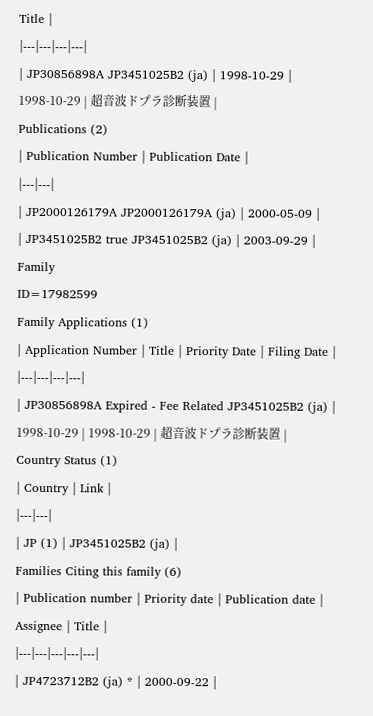Title |
|---|---|---|---|
| JP30856898A JP3451025B2 (ja) | 1998-10-29 | 1998-10-29 | 超音波ドプラ診断装置 |
Publications (2)
| Publication Number | Publication Date |
|---|---|
| JP2000126179A JP2000126179A (ja) | 2000-05-09 |
| JP3451025B2 true JP3451025B2 (ja) | 2003-09-29 |
Family
ID=17982599
Family Applications (1)
| Application Number | Title | Priority Date | Filing Date |
|---|---|---|---|
| JP30856898A Expired - Fee Related JP3451025B2 (ja) | 1998-10-29 | 1998-10-29 | 超音波ドプラ診断装置 |
Country Status (1)
| Country | Link |
|---|---|
| JP (1) | JP3451025B2 (ja) |
Families Citing this family (6)
| Publication number | Priority date | Publication date | Assignee | Title |
|---|---|---|---|---|
| JP4723712B2 (ja) * | 2000-09-22 |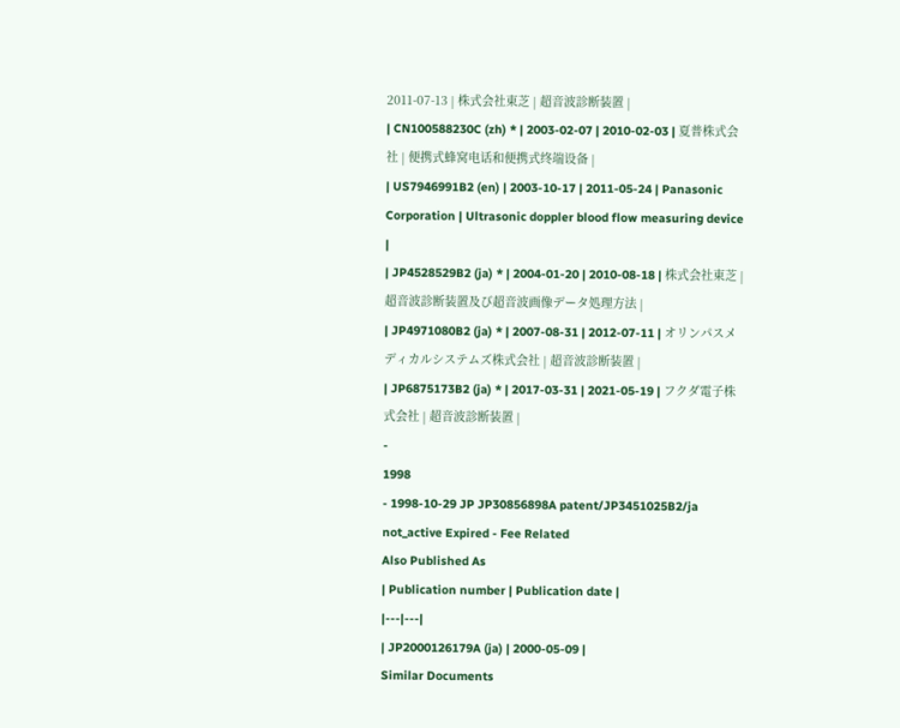2011-07-13 | 株式会社東芝 | 超音波診断装置 |
| CN100588230C (zh) * | 2003-02-07 | 2010-02-03 | 夏普株式会社 | 便携式蜂窝电话和便携式终端设备 |
| US7946991B2 (en) | 2003-10-17 | 2011-05-24 | Panasonic Corporation | Ultrasonic doppler blood flow measuring device |
| JP4528529B2 (ja) * | 2004-01-20 | 2010-08-18 | 株式会社東芝 | 超音波診断装置及び超音波画像データ処理方法 |
| JP4971080B2 (ja) * | 2007-08-31 | 2012-07-11 | オリンパスメディカルシステムズ株式会社 | 超音波診断装置 |
| JP6875173B2 (ja) * | 2017-03-31 | 2021-05-19 | フクダ電子株式会社 | 超音波診断装置 |
-
1998
- 1998-10-29 JP JP30856898A patent/JP3451025B2/ja not_active Expired - Fee Related
Also Published As
| Publication number | Publication date |
|---|---|
| JP2000126179A (ja) | 2000-05-09 |
Similar Documents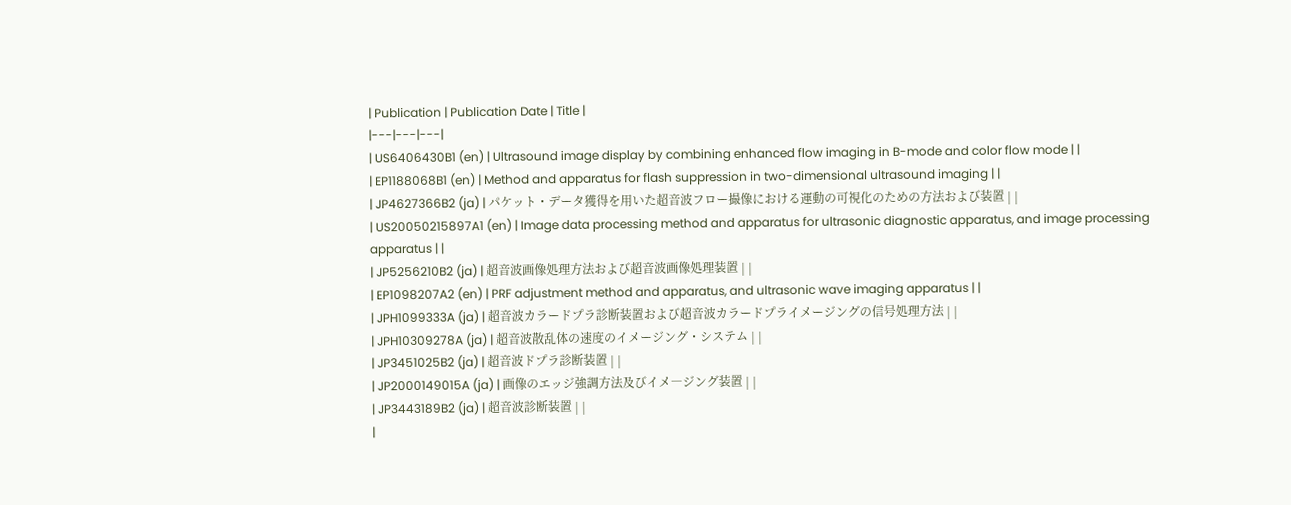| Publication | Publication Date | Title |
|---|---|---|
| US6406430B1 (en) | Ultrasound image display by combining enhanced flow imaging in B-mode and color flow mode | |
| EP1188068B1 (en) | Method and apparatus for flash suppression in two-dimensional ultrasound imaging | |
| JP4627366B2 (ja) | パケット・データ獲得を用いた超音波フロー撮像における運動の可視化のための方法および装置 | |
| US20050215897A1 (en) | Image data processing method and apparatus for ultrasonic diagnostic apparatus, and image processing apparatus | |
| JP5256210B2 (ja) | 超音波画像処理方法および超音波画像処理装置 | |
| EP1098207A2 (en) | PRF adjustment method and apparatus, and ultrasonic wave imaging apparatus | |
| JPH1099333A (ja) | 超音波カラードプラ診断装置および超音波カラードプライメージングの信号処理方法 | |
| JPH10309278A (ja) | 超音波散乱体の速度のイメージング・システム | |
| JP3451025B2 (ja) | 超音波ドプラ診断装置 | |
| JP2000149015A (ja) | 画像のエッジ強調方法及びイメ―ジング装置 | |
| JP3443189B2 (ja) | 超音波診断装置 | |
|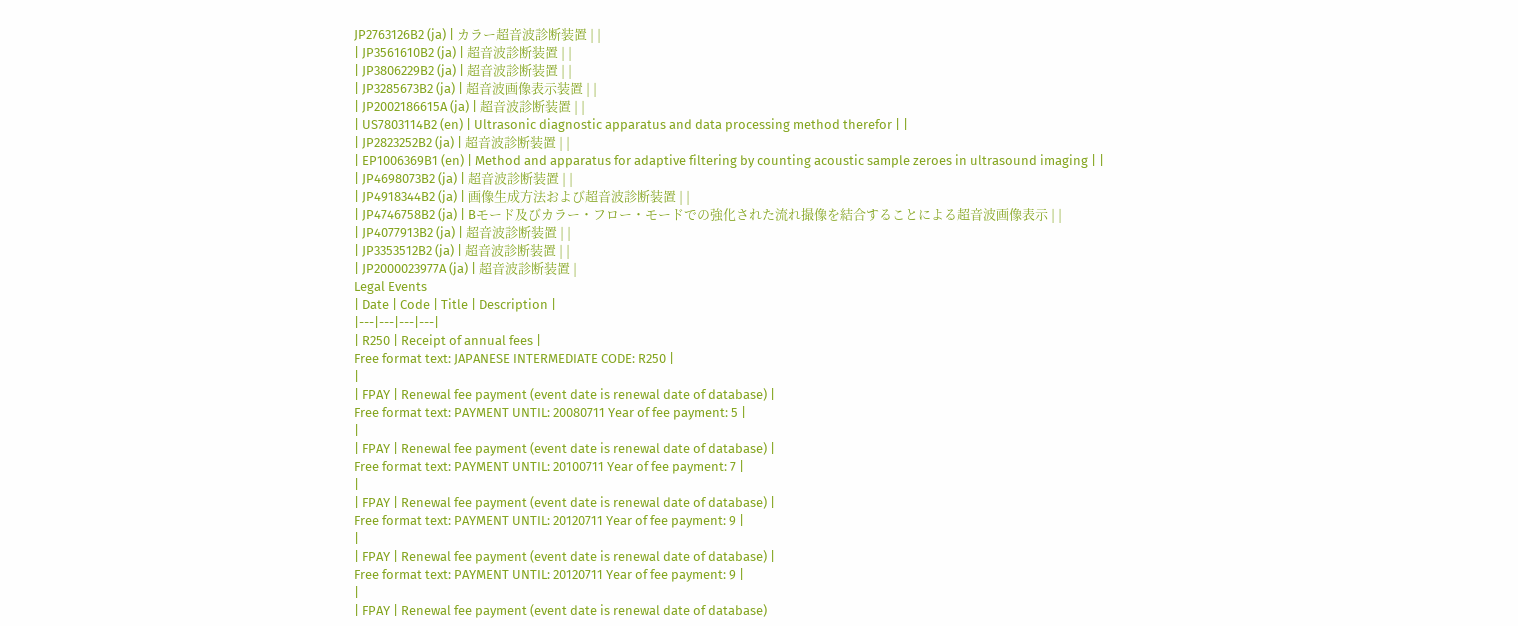JP2763126B2 (ja) | カラー超音波診断装置 | |
| JP3561610B2 (ja) | 超音波診断装置 | |
| JP3806229B2 (ja) | 超音波診断装置 | |
| JP3285673B2 (ja) | 超音波画像表示装置 | |
| JP2002186615A (ja) | 超音波診断装置 | |
| US7803114B2 (en) | Ultrasonic diagnostic apparatus and data processing method therefor | |
| JP2823252B2 (ja) | 超音波診断装置 | |
| EP1006369B1 (en) | Method and apparatus for adaptive filtering by counting acoustic sample zeroes in ultrasound imaging | |
| JP4698073B2 (ja) | 超音波診断装置 | |
| JP4918344B2 (ja) | 画像生成方法および超音波診断装置 | |
| JP4746758B2 (ja) | Bモード及びカラー・フロー・モードでの強化された流れ撮像を結合することによる超音波画像表示 | |
| JP4077913B2 (ja) | 超音波診断装置 | |
| JP3353512B2 (ja) | 超音波診断装置 | |
| JP2000023977A (ja) | 超音波診断装置 |
Legal Events
| Date | Code | Title | Description |
|---|---|---|---|
| R250 | Receipt of annual fees |
Free format text: JAPANESE INTERMEDIATE CODE: R250 |
|
| FPAY | Renewal fee payment (event date is renewal date of database) |
Free format text: PAYMENT UNTIL: 20080711 Year of fee payment: 5 |
|
| FPAY | Renewal fee payment (event date is renewal date of database) |
Free format text: PAYMENT UNTIL: 20100711 Year of fee payment: 7 |
|
| FPAY | Renewal fee payment (event date is renewal date of database) |
Free format text: PAYMENT UNTIL: 20120711 Year of fee payment: 9 |
|
| FPAY | Renewal fee payment (event date is renewal date of database) |
Free format text: PAYMENT UNTIL: 20120711 Year of fee payment: 9 |
|
| FPAY | Renewal fee payment (event date is renewal date of database)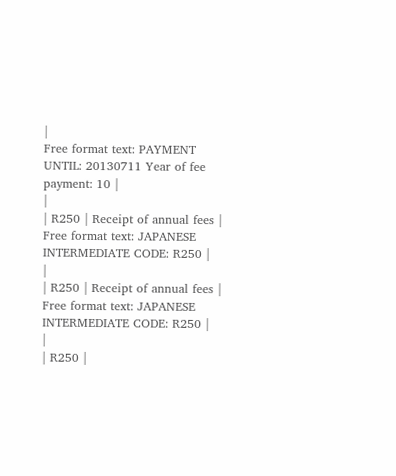|
Free format text: PAYMENT UNTIL: 20130711 Year of fee payment: 10 |
|
| R250 | Receipt of annual fees |
Free format text: JAPANESE INTERMEDIATE CODE: R250 |
|
| R250 | Receipt of annual fees |
Free format text: JAPANESE INTERMEDIATE CODE: R250 |
|
| R250 |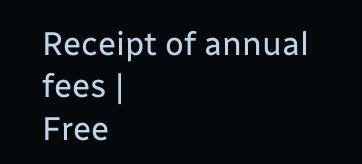Receipt of annual fees |
Free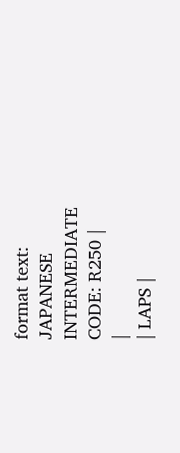format text: JAPANESE INTERMEDIATE CODE: R250 |
|
| LAPS |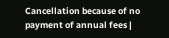Cancellation because of no payment of annual fees |